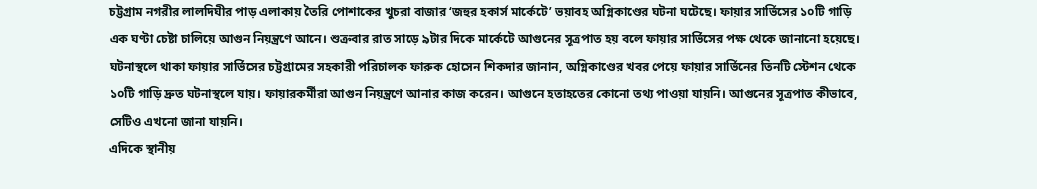চট্টগ্রাম নগরীর লালদিঘীর পাড় এলাকায় তৈরি পোশাকের খুচরা বাজার ‘জহুর হকার্স মার্কেটে’ ভয়াবহ অগ্নিকাণ্ডের ঘটনা ঘটেছে। ফায়ার সার্ভিসের ১০টি গাড়ি এক ঘণ্টা চেষ্টা চালিয়ে আগুন নিয়ন্ত্রণে আনে। শুক্রবার রাত সাড়ে ৯টার দিকে মার্কেটে আগুনের সূত্রপাত হয় বলে ফায়ার সার্ভিসের পক্ষ থেকে জানানো হয়েছে।
ঘটনাস্থলে থাকা ফায়ার সার্ভিসের চট্টগ্রামের সহকারী পরিচালক ফারুক হোসেন শিকদার জানান, অগ্নিকাণ্ডের খবর পেয়ে ফায়ার সার্ভিনের তিনটি স্টেশন থেকে ১০টি গাড়ি দ্রুত ঘটনাস্থলে যায়। ফায়ারকর্মীরা আগুন নিয়ন্ত্রণে আনার কাজ করেন। আগুনে হতাহতের কোনো তথ্য পাওয়া যায়নি। আগুনের সূত্রপাত কীভাবে, সেটিও এখনো জানা যায়নি।
এদিকে স্থানীয়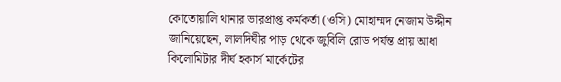কোতোয়ালি থানার ভারপ্রাপ্ত কর্মকর্তা (ওসি) মোহাম্মদ নেজাম উদ্দীন জানিয়েছেন, লালদিঘীর পাড় থেকে জুবিলি রোড পর্যন্ত প্রায় আধা কিলোমিটার দীর্ঘ হকার্স মার্কেটের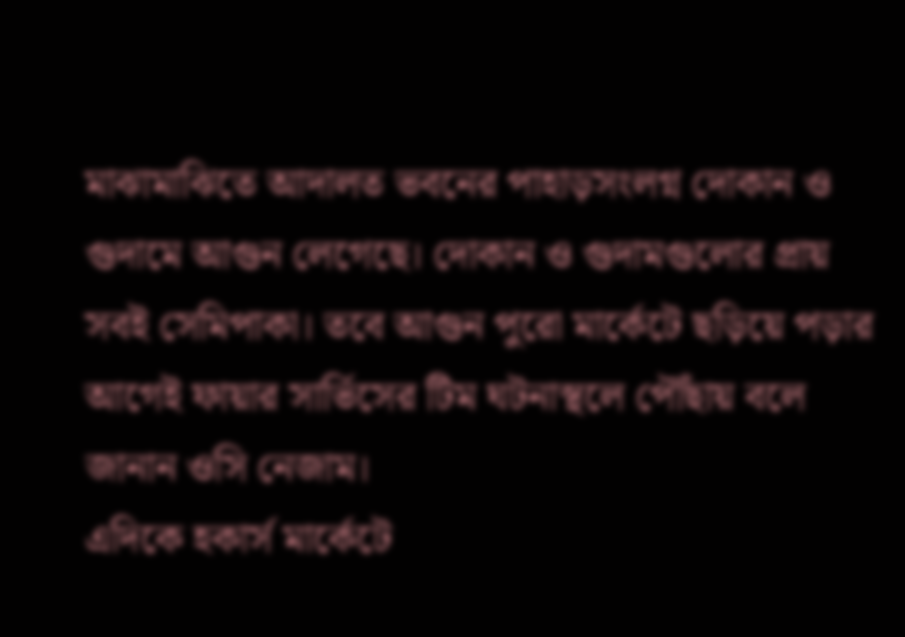মাঝামাঝিতে আদালত ভবনের পাহাড়সংলগ্ন দোকান ও গুদামে আগুন লেগেছে। দোকান ও গুদামগুলোর প্রায় সবই সেমিপাকা। তবে আগুন পুরো মার্কেটে ছড়িয়ে পড়ার আগেই ফায়ার সার্ভিসের টিম ঘটনাস্থলে পৌঁছায় বলে জানান ওসি নেজাম।
এদিকে হকার্স মার্কেটে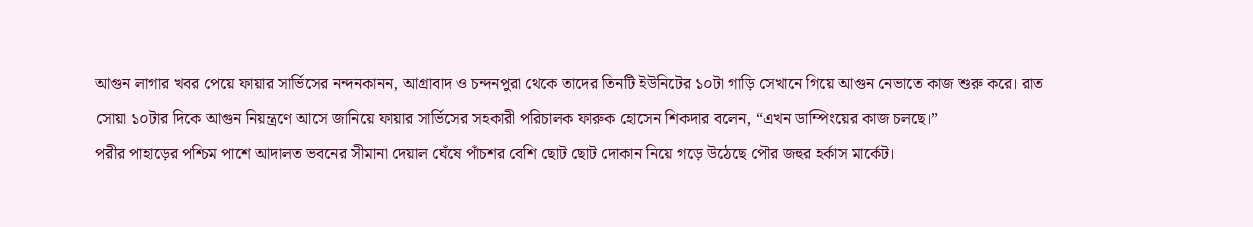আগুন লাগার খবর পেয়ে ফায়ার সার্ভিসের নন্দনকানন, আগ্রাবাদ ও চন্দনপুরা থেকে তাদের তিনটি ইউনিটের ১০টা গাড়ি সেখানে গিয়ে আগুন নেভাতে কাজ শুরু করে। রাত সোয়া ১০টার দিকে আগুন নিয়ন্ত্রণে আসে জানিয়ে ফায়ার সার্ভিসের সহকারী পরিচালক ফারুক হোসেন শিকদার বলেন, “এখন ডাম্পিংয়ের কাজ চলছে।”
পরীর পাহাড়ের পশ্চিম পাশে আদালত ভবনের সীমানা দেয়াল ঘেঁষে পাঁচশর বেশি ছোট ছোট দোকান নিয়ে গড়ে উঠেছে পৌর জহুর হর্কাস মার্কেট।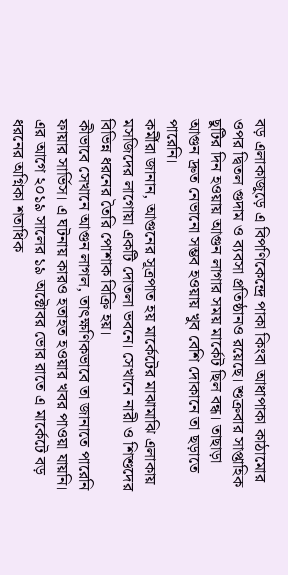বড় এলাকাজুড়ে এ বিপণিকেন্দ্রে পাকা কিংবা আধাপাকা কাঠামোর ওপর দ্বিতল গুদাম ও ব্যবসা প্রতিষ্ঠানও রয়েছে। শুক্রবার সাপ্তাহিক ছুটির দিন হওয়ায় আগুন লাগার সময় মার্কেট ছিল বন্ধ। তাছাড়া আগুন দ্রুত নেভানো সম্ভব হওয়ায় খুব বেশি দোকানে তা ছড়াতে পারেনি।
কর্মীরা জানান, আগুনের সূত্রপাত হয় মার্কেটের মাঝামাঝি এলাকায় মসজিদের লাগোয়া একটি দোতলা ভবনে। সেখানে নারী ও শিশুদের বিভিন্ন ধরনের তৈরি পোশাক বিক্রি হয়।
কীভাবে সেখানে আগুন লাগল, তাৎক্ষণিকভাবে তা জানাতে পারেনি ফায়ার সার্ভিস। এ ঘটনায় কারও হতাহত হওয়ার খবর পাওয়া যায়নি। এর আগে ২০১৯ সালের ১৯ অক্টোবর ভোর রাতে এ মার্কেটে বড় ধরনের অগ্নিকা শতাধিক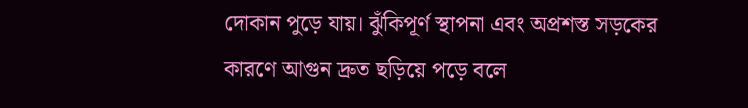দোকান পুড়ে যায়। ঝুঁকিপূর্ণ স্থাপনা এবং অপ্রশস্ত সড়কের কারণে আগুন দ্রুত ছড়িয়ে পড়ে বলে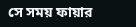সে সময় ফায়ার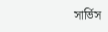সার্ভিস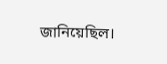জানিয়েছিল।